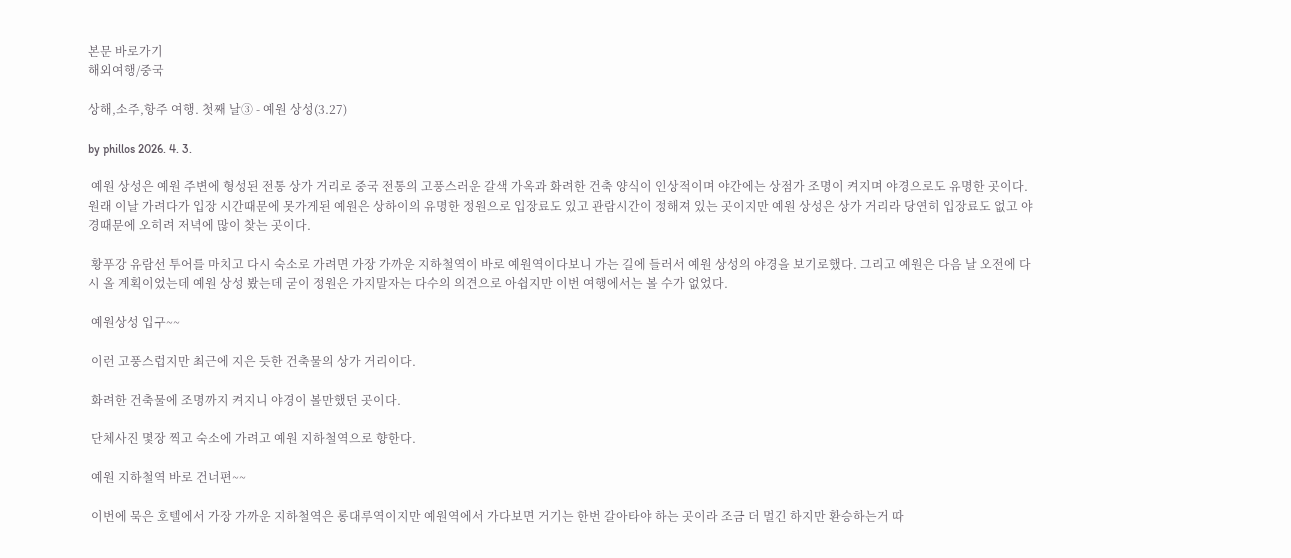본문 바로가기
해외여행/중국

상해,소주,항주 여행. 첫째 날③ - 예원 상성(3.27)

by phillos 2026. 4. 3.

 예원 상성은 예원 주변에 형성된 전통 상가 거리로 중국 전통의 고풍스러운 갈색 가옥과 화려한 건축 양식이 인상적이며 야간에는 상점가 조명이 켜지며 야경으로도 유명한 곳이다. 원래 이날 가려다가 입장 시간때문에 못가게된 예원은 상하이의 유명한 정원으로 입장료도 있고 관람시간이 정해져 있는 곳이지만 예원 상성은 상가 거리라 당연히 입장료도 없고 야경때문에 오히려 저녁에 많이 찾는 곳이다.

 황푸강 유람선 투어를 마치고 다시 숙소로 가려면 가장 가까운 지하철역이 바로 예원역이다보니 가는 길에 들러서 예원 상성의 야경을 보기로했다. 그리고 예원은 다음 날 오전에 다시 올 계획이었는데 예원 상성 봤는데 굳이 정원은 가지말자는 다수의 의견으로 아쉽지만 이번 여행에서는 볼 수가 없었다.

 예원상성 입구~~

 이런 고풍스럽지만 최근에 지은 듯한 건축물의 상가 거리이다.

 화려한 건축물에 조명까지 켜지니 야경이 볼만했던 곳이다.

 단체사진 몇장 찍고 숙소에 가려고 예원 지하철역으로 향한다.

 예원 지하철역 바로 건너편~~

 이번에 묵은 호텔에서 가장 가까운 지하철역은 롱대루역이지만 예원역에서 가다보면 거기는 한번 갈아타야 하는 곳이라 조금 더 멀긴 하지만 환승하는거 따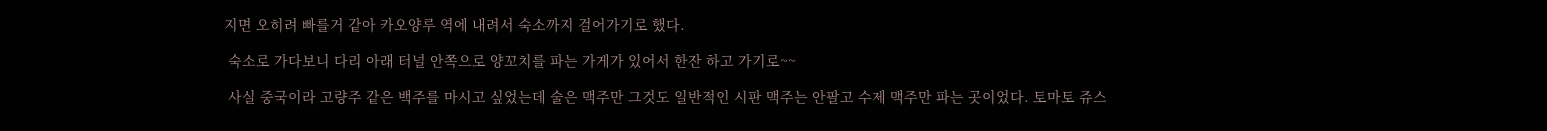지면 오히려 빠를거 같아 카오양루 역에 내려서 숙소까지 걸어가기로 했다.

 숙소로 가다보니 다리 아래 터널 안쪽으로 양꼬치를 파는 가게가 있어서 한잔 하고 가기로~~

 사실 중국이라 고량주 같은 백주를 마시고 싶었는데 술은 맥주만 그것도 일반적인 시판 맥주는 안팔고 수제 맥주만 파는 곳이었다. 토마토 쥬스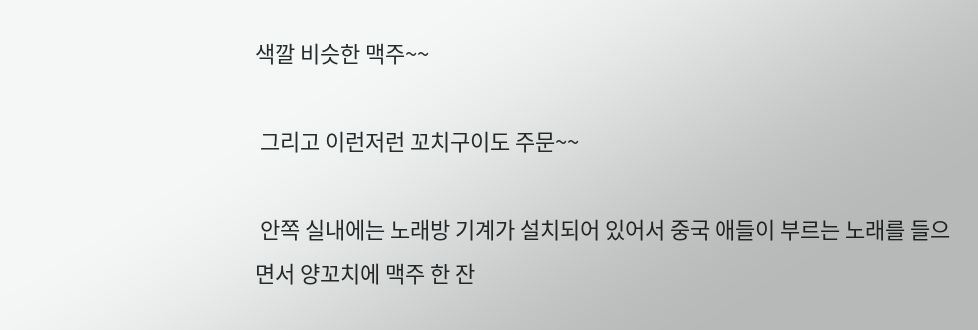색깔 비슷한 맥주~~

 그리고 이런저런 꼬치구이도 주문~~

 안쪽 실내에는 노래방 기계가 설치되어 있어서 중국 애들이 부르는 노래를 들으면서 양꼬치에 맥주 한 잔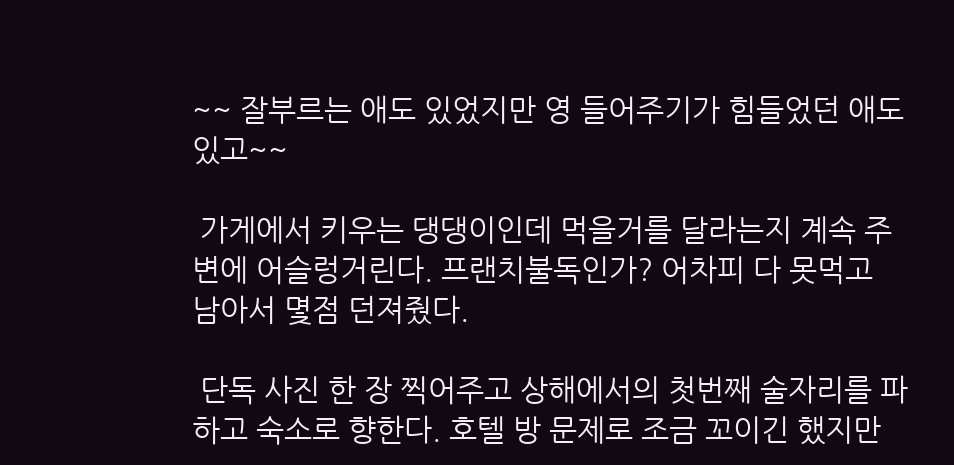~~ 잘부르는 애도 있었지만 영 들어주기가 힘들었던 애도 있고~~

 가게에서 키우는 댕댕이인데 먹을거를 달라는지 계속 주변에 어슬렁거린다. 프랜치불독인가? 어차피 다 못먹고 남아서 몇점 던져줬다.

 단독 사진 한 장 찍어주고 상해에서의 첫번째 술자리를 파하고 숙소로 향한다. 호텔 방 문제로 조금 꼬이긴 했지만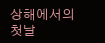상해에서의 첫날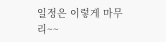일정은 이렇게 마무리~~